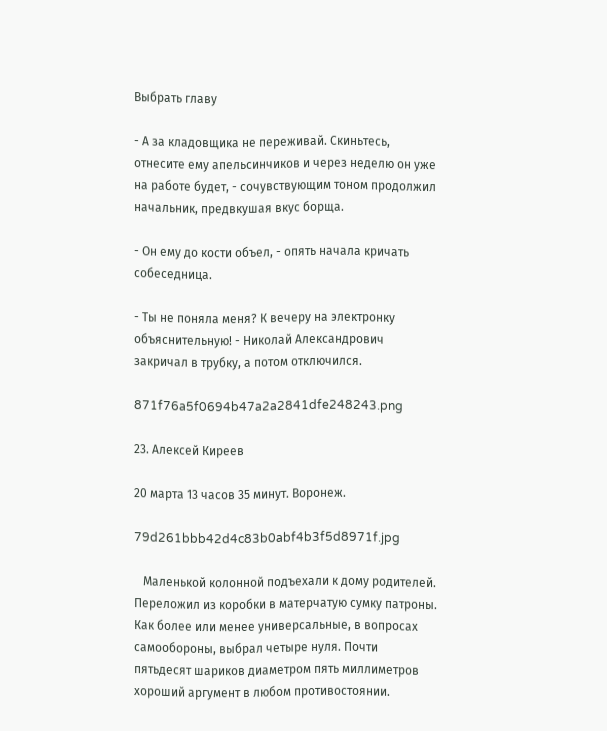Выбрать главу

- А за кладовщика не переживай. Скиньтесь, отнесите ему апельсинчиков и через неделю он уже на работе будет, - сочувствующим тоном продолжил начальник, предвкушая вкус борща.

- Он ему до кости объел, - опять начала кричать собеседница.

- Ты не поняла меня? К вечеру на электронку объяснительную! - Николай Александрович закричал в трубку, а потом отключился.

871f76a5f0694b47a2a2841dfe248243.png

23. Алексей Киреев

20 марта 13 часов 35 минут. Воронеж.

79d261bbb42d4c83b0abf4b3f5d8971f.jpg

   Маленькой колонной подъехали к дому родителей. Переложил из коробки в матерчатую сумку патроны. Как более или менее универсальные, в вопросах самообороны, выбрал четыре нуля. Почти пятьдесят шариков диаметром пять миллиметров хороший аргумент в любом противостоянии.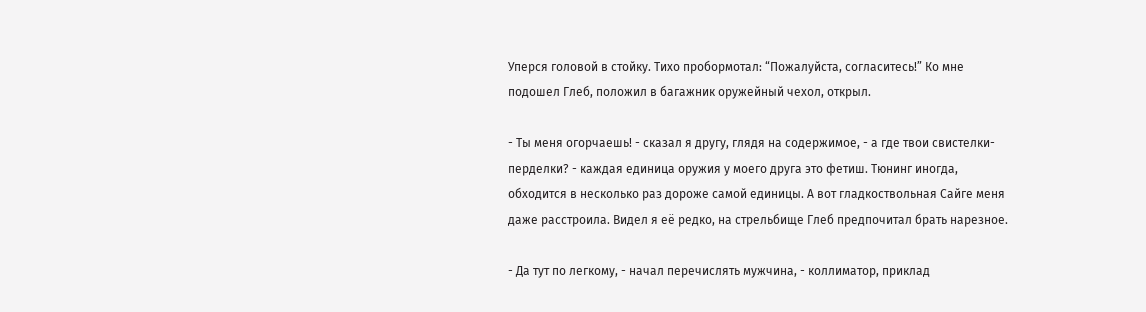Уперся головой в стойку. Тихо пробормотал: “Пожалуйста, согласитесь!” Ко мне подошел Глеб, положил в багажник оружейный чехол, открыл.

- Ты меня огорчаешь! - сказал я другу, глядя на содержимое, - а где твои свистелки-перделки? - каждая единица оружия у моего друга это фетиш. Тюнинг иногда, обходится в несколько раз дороже самой единицы. А вот гладкоствольная Сайге меня даже расстроила. Видел я её редко, на стрельбище Глеб предпочитал брать нарезное.

- Да тут по легкому, - начал перечислять мужчина, - коллиматор, приклад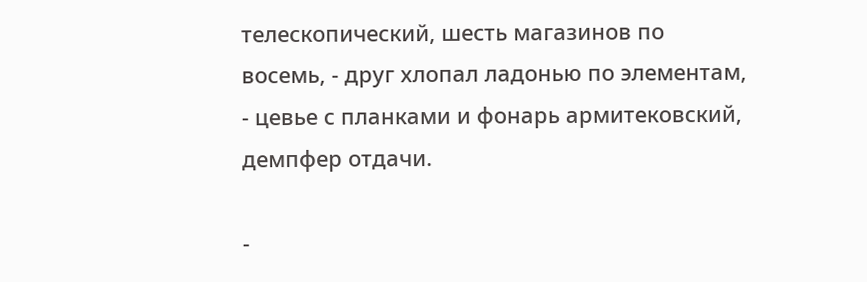телескопический, шесть магазинов по восемь, - друг хлопал ладонью по элементам, - цевье с планками и фонарь армитековский, демпфер отдачи.

-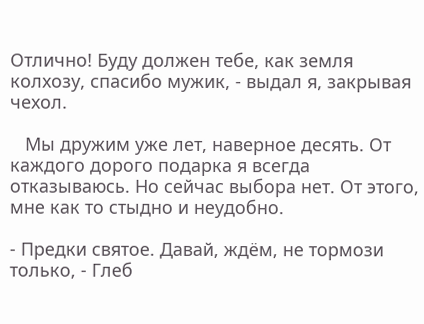Отлично! Буду должен тебе, как земля колхозу, спасибо мужик, - выдал я, закрывая чехол.

   Мы дружим уже лет, наверное десять. От каждого дорого подарка я всегда отказываюсь. Но сейчас выбора нет. От этого, мне как то стыдно и неудобно.

- Предки святое. Давай, ждём, не тормози только, - Глеб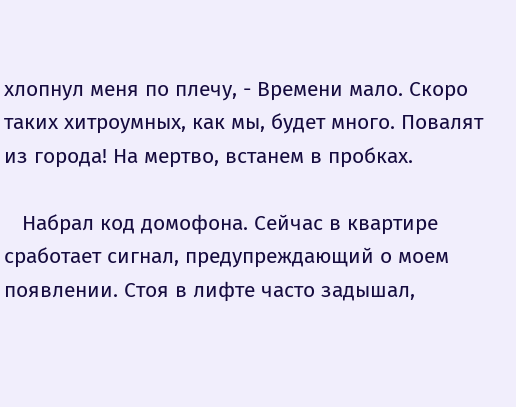хлопнул меня по плечу, - Времени мало. Скоро таких хитроумных, как мы, будет много. Повалят из города! На мертво, встанем в пробках.

   Набрал код домофона. Сейчас в квартире сработает сигнал, предупреждающий о моем появлении. Стоя в лифте часто задышал,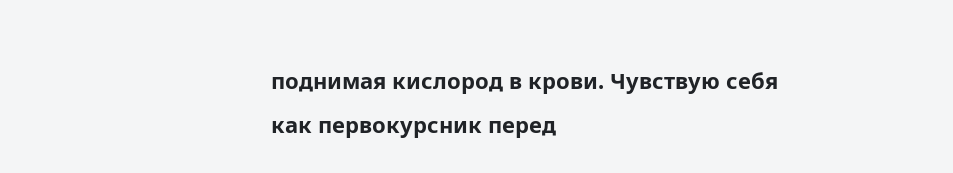поднимая кислород в крови. Чувствую себя как первокурсник перед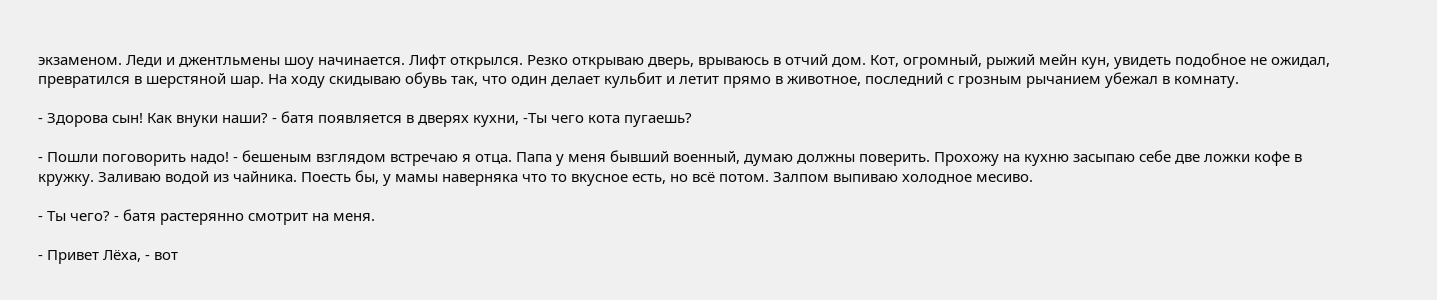экзаменом. Леди и джентльмены шоу начинается. Лифт открылся. Резко открываю дверь, врываюсь в отчий дом. Кот, огромный, рыжий мейн кун, увидеть подобное не ожидал, превратился в шерстяной шар. На ходу скидываю обувь так, что один делает кульбит и летит прямо в животное, последний с грозным рычанием убежал в комнату.

- Здорова сын! Как внуки наши? - батя появляется в дверях кухни, -Ты чего кота пугаешь?

- Пошли поговорить надо! - бешеным взглядом встречаю я отца. Папа у меня бывший военный, думаю должны поверить. Прохожу на кухню засыпаю себе две ложки кофе в кружку. Заливаю водой из чайника. Поесть бы, у мамы наверняка что то вкусное есть, но всё потом. Залпом выпиваю холодное месиво.

- Ты чего? - батя растерянно смотрит на меня.

- Привет Лёха, - вот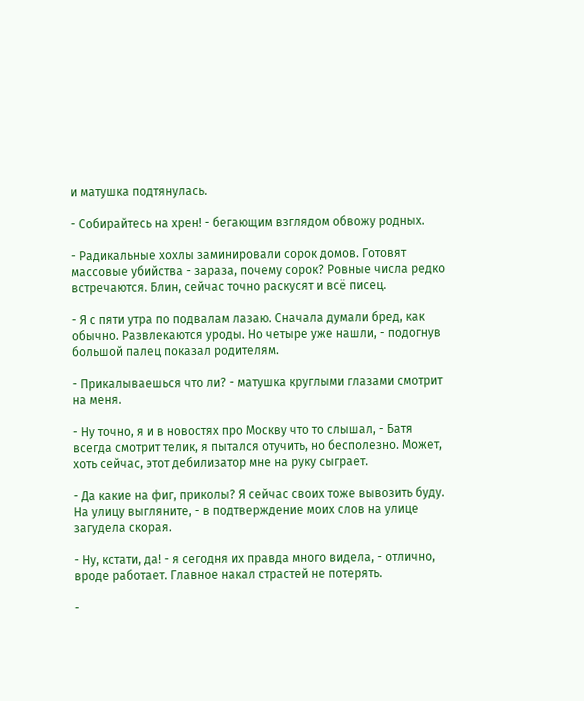и матушка подтянулась.

- Собирайтесь на хрен! - бегающим взглядом обвожу родных.

- Радикальные хохлы заминировали сорок домов. Готовят массовые убийства - зараза, почему сорок? Ровные числа редко встречаются. Блин, сейчас точно раскусят и всё писец.

- Я с пяти утра по подвалам лазаю. Сначала думали бред, как обычно. Развлекаются уроды. Но четыре уже нашли, - подогнув большой палец показал родителям.

- Прикалываешься что ли? - матушка круглыми глазами смотрит на меня.

- Ну точно, я и в новостях про Москву что то слышал, - Батя всегда смотрит телик, я пытался отучить, но бесполезно. Может, хоть сейчас, этот дебилизатор мне на руку сыграет.

- Да какие на фиг, приколы? Я сейчас своих тоже вывозить буду. На улицу выгляните, - в подтверждение моих слов на улице загудела скорая.

- Ну, кстати, да! - я сегодня их правда много видела, - отлично, вроде работает. Главное накал страстей не потерять.

-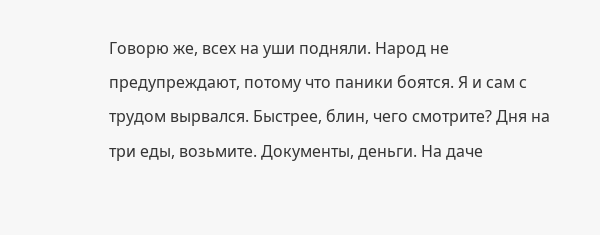Говорю же, всех на уши подняли. Народ не предупреждают, потому что паники боятся. Я и сам с трудом вырвался. Быстрее, блин, чего смотрите? Дня на три еды, возьмите. Документы, деньги. На даче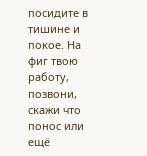посидите в тишине и покое. На фиг твою работу, позвони, скажи что понос или ещё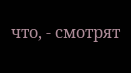что, - смотрят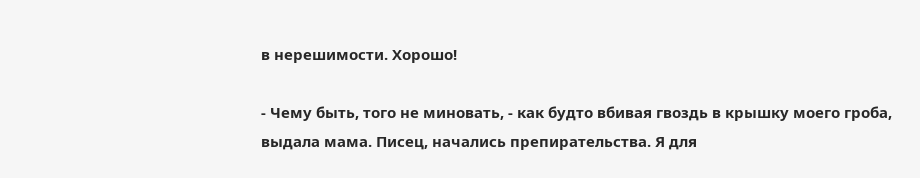в нерешимости. Хорошо!

- Чему быть, того не миновать, - как будто вбивая гвоздь в крышку моего гроба, выдала мама. Писец, начались препирательства. Я для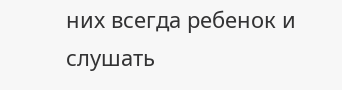них всегда ребенок и слушать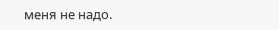меня не надо.